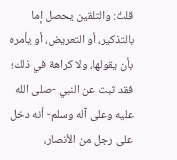قلتُ: والتلقين يحصل إما بالتذكير، أو التعريض، أو يأمره بأن يقولها، ولا كراهة في ذلك؛ فقد ثبت عن النبي -صلى الله عليه وعلى آله وسلم- أنه دخل على رجل من الأنصار،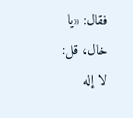فقال: «يا خال، قل: لا إله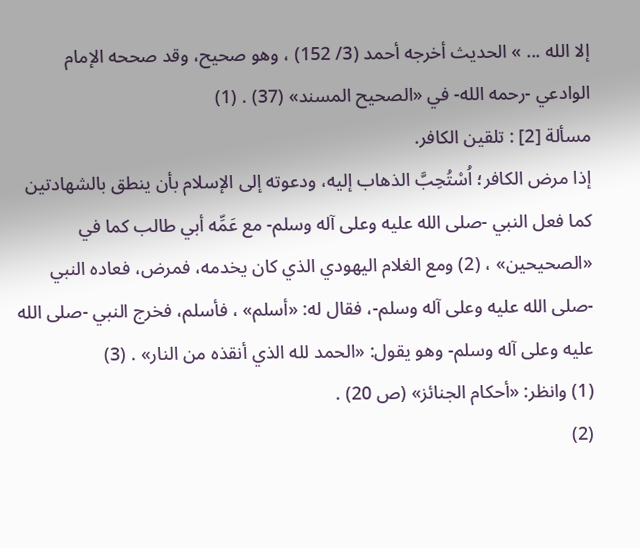إلا الله ... » الحديث أخرجه أحمد (3/ 152) ، وهو صحيح، وقد صححه الإمام الوادعي -رحمه الله- في «الصحيح المسند» (37) . (1)
مسألة [2] : تلقين الكافر.
إذا مرض الكافر؛ اُسْتُحِبَّ الذهاب إليه، ودعوته إلى الإسلام بأن ينطق بالشهادتين كما فعل النبي -صلى الله عليه وعلى آله وسلم- مع عَمِّه أبي طالب كما في «الصحيحين» ، (2) ومع الغلام اليهودي الذي كان يخدمه، فمرض، فعاده النبي -صلى الله عليه وعلى آله وسلم-، فقال له: «أسلم» ، فأسلم، فخرج النبي -صلى الله عليه وعلى آله وسلم- وهو يقول: «الحمد لله الذي أنقذه من النار» . (3)
(1) وانظر: «أحكام الجنائز» (ص 20) .
(2)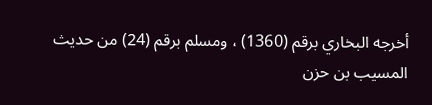أخرجه البخاري برقم (1360) ، ومسلم برقم (24) من حديث المسيب بن حزن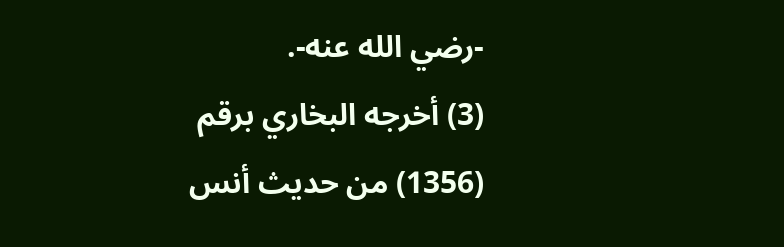-رضي الله عنه-.
(3) أخرجه البخاري برقم (1356) من حديث أنس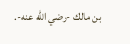بن مالك -رضي الله عنه-.